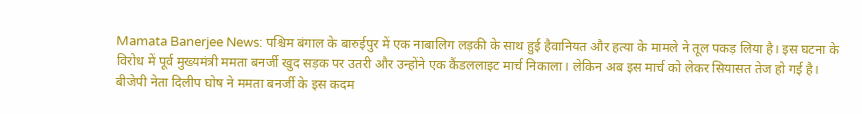Mamata Banerjee News: पश्चिम बंगाल के बारुईपुर में एक नाबालिग लड़की के साथ हुई हैवानियत और हत्या के मामले ने तूल पकड़ लिया है। इस घटना के विरोध में पूर्व मुख्यमंत्री ममता बनर्जी खुद सड़क पर उतरी और उन्होंने एक कैंडललाइट मार्च निकाला। लेकिन अब इस मार्च को लेकर सियासत तेज हो गई है। बीजेपी नेता दिलीप घोष ने ममता बनर्जी के इस कदम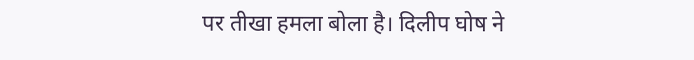पर तीखा हमला बोला है। दिलीप घोष ने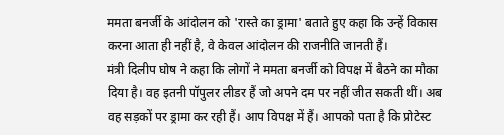ममता बनर्जी के आंदोलन को 'रास्ते का ड्रामा' बताते हुए कहा कि उन्हें विकास करना आता ही नहीं है, वे केवल आंदोलन की राजनीति जानती हैं।
मंत्री दिलीप घोष ने कहा कि लोगों ने ममता बनर्जी को विपक्ष में बैठने का मौका दिया है। वह इतनी पॉपुलर लीडर हैं जो अपने दम पर नहीं जीत सकती थीं। अब वह सड़कों पर ड्रामा कर रही हैं। आप विपक्ष में हैं। आपको पता है कि प्रोटेस्ट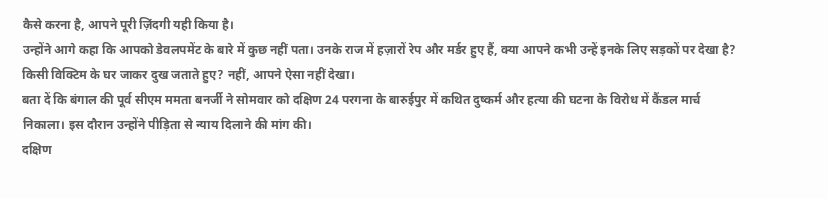कैसे करना है, आपने पूरी ज़िंदगी यही किया है।
उन्होंने आगे कहा कि आपको डेवलपमेंट के बारे में कुछ नहीं पता। उनके राज में हज़ारों रेप और मर्डर हुए हैं, क्या आपने कभी उन्हें इनके लिए सड़कों पर देखा है? किसी विक्टिम के घर जाकर दुख जताते हुए? नहीं, आपने ऐसा नहीं देखा।
बता दें कि बंगाल की पूर्व सीएम ममता बनर्जी ने सोमवार को दक्षिण 24 परगना के बारुईपुर में कथित दुष्कर्म और हत्या की घटना के विरोध में कैंडल मार्च निकाला। इस दौरान उन्होंने पीड़िता से न्याय दिलाने की मांग की।
दक्षिण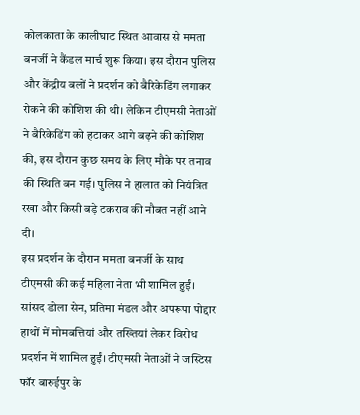कोलकाता के कालीघाट स्थित आवास से ममता बनर्जी ने कैंडल मार्च शुरू किया। इस दौरान पुलिस और केंद्रीय बलों ने प्रदर्शन को बैरिकेडिंग लगाकर रोकने की कोशिश की थी। लेकिन टीएमसी नेताओं ने बैरिकेडिंग को हटाकर आगे बढ़ने की कोशिश की, इस दौरान कुछ समय के लिए मौके पर तनाव की स्थिति बन गई। पुलिस ने हालात को नियंत्रित रखा और किसी बड़े टकराव की नौबत नहीं आने दी।
इस प्रदर्शन के दौरान ममता बनर्जी के साथ टीएमसी की कई महिला नेता भी शामिल हुईं। सांसद डोला सेन, प्रतिमा मंडल और अपरूपा पोद्दार हाथों में मोमबत्तियां और तख्तियां लेकर विरोध प्रदर्शन में शामिल हुईं। टीएमसी नेताओं ने जस्टिस फॉर बारुईपुर के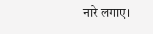नारे लगाए।